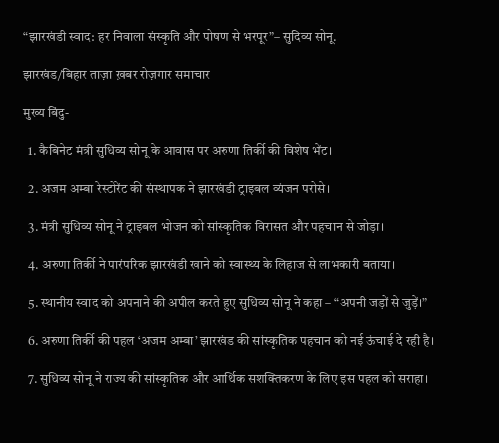“झारखंडी स्वाद: हर निवाला संस्कृति और पोषण से भरपूर”– सुदिव्य सोनू.

झारखंड/बिहार ताज़ा ख़बर रोज़गार समाचार

मुख्य बिंदु-

  1. कैबिनेट मंत्री सुधिव्य सोनू के आवास पर अरुणा तिर्की की विशेष भेंट।

  2. अजम अम्बा रेस्टोरेंट की संस्थापक ने झारखंडी ट्राइबल व्यंजन परोसे।

  3. मंत्री सुधिव्य सोनू ने ट्राइबल भोजन को सांस्कृतिक विरासत और पहचान से जोड़ा।

  4. अरुणा तिर्की ने पारंपरिक झारखंडी खाने को स्वास्थ्य के लिहाज से लाभकारी बताया।

  5. स्थानीय स्वाद को अपनाने की अपील करते हुए सुधिव्य सोनू ने कहा – “अपनी जड़ों से जुड़ें।”

  6. अरुणा तिर्की की पहल ‘अजम अम्बा’ झारखंड की सांस्कृतिक पहचान को नई ऊंचाई दे रही है।

  7. सुधिव्य सोनू ने राज्य की सांस्कृतिक और आर्थिक सशक्तिकरण के लिए इस पहल को सराहा।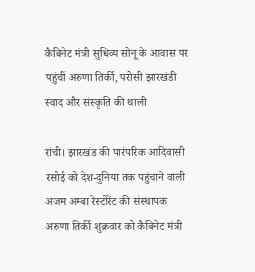कैबिनेट मंत्री सुधिव्य सोनू के आवास पर पहुंचीं अरुणा तिर्की, परोसी झारखंडी स्वाद और संस्कृति की थाली

रांची। झारखंड की पारंपरिक आदिवासी रसोई को देश-दुनिया तक पहुंचाने वाली अजम अम्बा रेस्टोरेंट की संस्थापक अरुणा तिर्की शुक्रवार को कैबिनेट मंत्री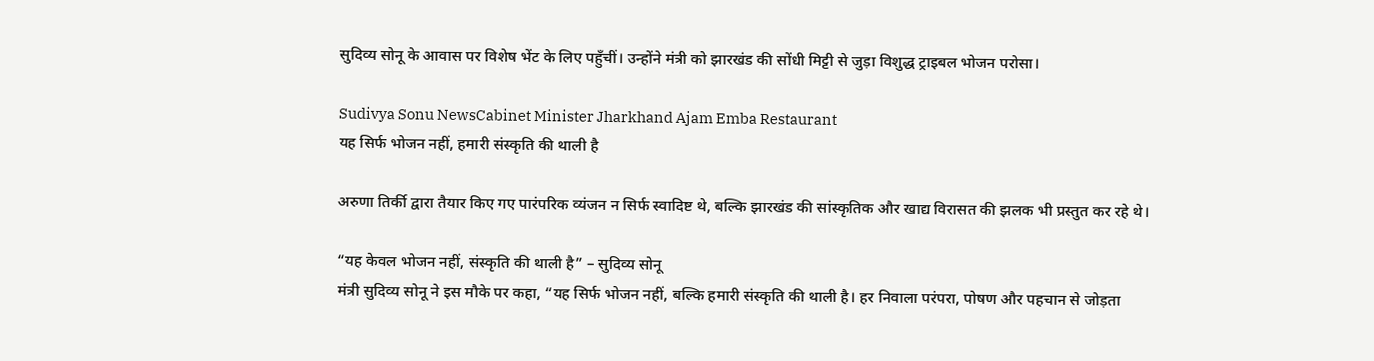सुदिव्य सोनू के आवास पर विशेष भेंट के लिए पहुँचीं। उन्होंने मंत्री को झारखंड की सोंधी मिट्टी से जुड़ा विशुद्ध ट्राइबल भोजन परोसा।

Sudivya Sonu NewsCabinet Minister Jharkhand Ajam Emba Restaurant
यह सिर्फ भोजन नहीं, हमारी संस्कृति की थाली है

अरुणा तिर्की द्वारा तैयार किए गए पारंपरिक व्यंजन न सिर्फ स्वादिष्ट थे, बल्कि झारखंड की सांस्कृतिक और खाद्य विरासत की झलक भी प्रस्तुत कर रहे थे।

“यह केवल भोजन नहीं, संस्कृति की थाली है” – सुदिव्य सोनू
मंत्री सुदिव्य सोनू ने इस मौके पर कहा, “यह सिर्फ भोजन नहीं, बल्कि हमारी संस्कृति की थाली है। हर निवाला परंपरा, पोषण और पहचान से जोड़ता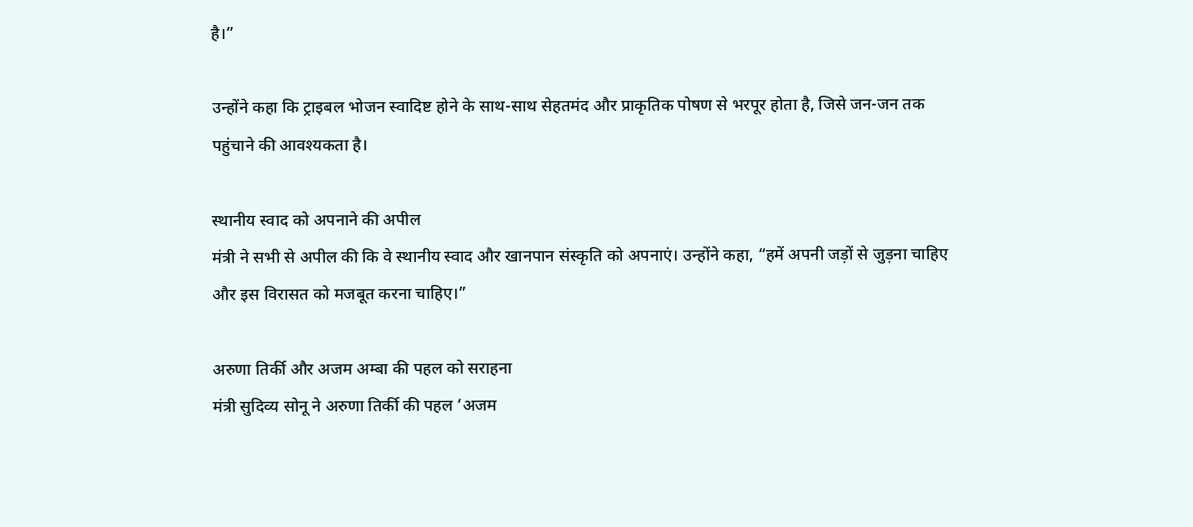है।”

उन्होंने कहा कि ट्राइबल भोजन स्वादिष्ट होने के साथ-साथ सेहतमंद और प्राकृतिक पोषण से भरपूर होता है, जिसे जन-जन तक पहुंचाने की आवश्यकता है।

स्थानीय स्वाद को अपनाने की अपील
मंत्री ने सभी से अपील की कि वे स्थानीय स्वाद और खानपान संस्कृति को अपनाएं। उन्होंने कहा, “हमें अपनी जड़ों से जुड़ना चाहिए और इस विरासत को मजबूत करना चाहिए।”

अरुणा तिर्की और अजम अम्बा की पहल को सराहना
मंत्री सुदिव्य सोनू ने अरुणा तिर्की की पहल ‘अजम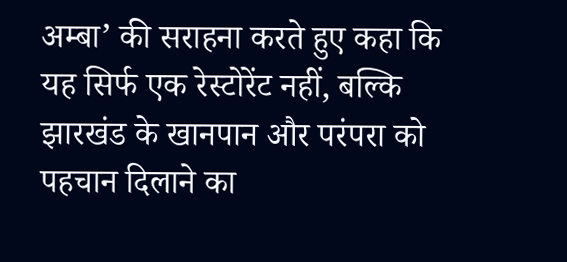अम्बा’ की सराहना करते हुए कहा कि यह सिर्फ एक रेस्टोरेंट नहीं, बल्कि झारखंड के खानपान और परंपरा को पहचान दिलाने का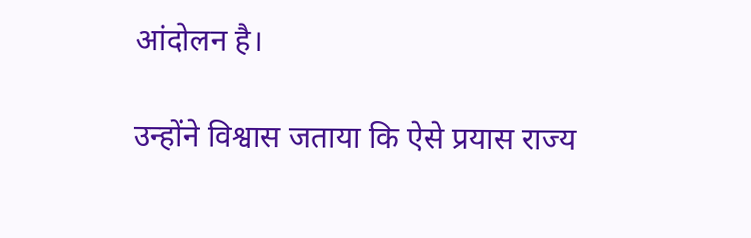आंदोलन है।

उन्होंने विश्वास जताया कि ऐसे प्रयास राज्य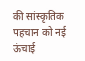की सांस्कृतिक पहचान को नई ऊंचाई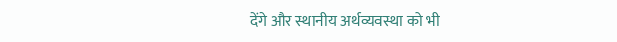देंगे और स्थानीय अर्थव्यवस्था को भी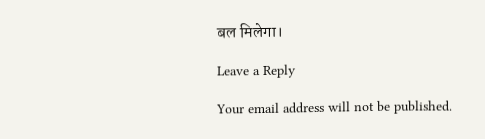बल मिलेगा।

Leave a Reply

Your email address will not be published.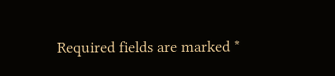Required fields are marked *